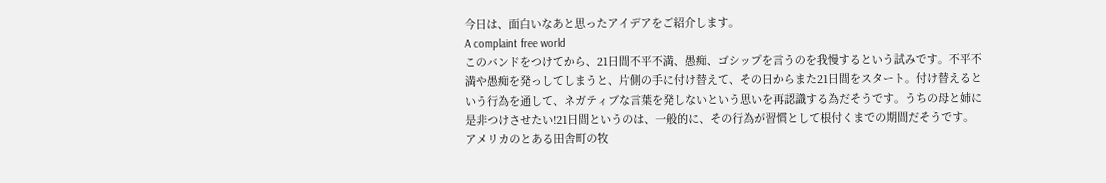今日は、面白いなあと思ったアイデアをご紹介します。
A complaint free world
このバンドをつけてから、21日間不平不満、愚痴、ゴシップを言うのを我慢するという試みです。不平不満や愚痴を発っしてしまうと、片側の手に付け替えて、その日からまた21日間をスタート。付け替えるという行為を通して、ネガティブな言葉を発しないという思いを再認識する為だそうです。うちの母と姉に是非つけさせたい!21日間というのは、一般的に、その行為が習慣として根付くまでの期間だそうです。
アメリカのとある田舎町の牧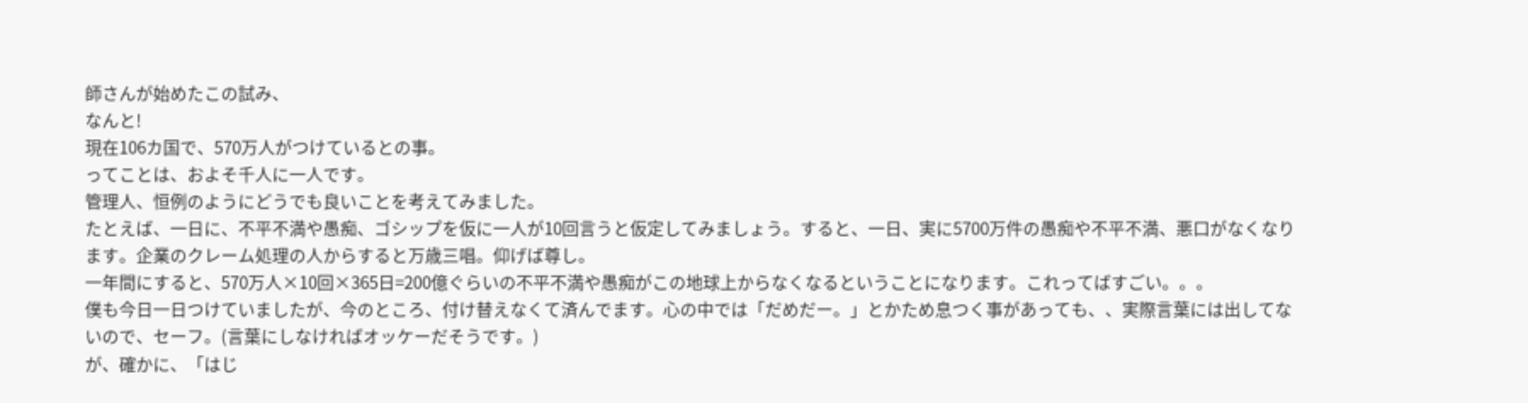師さんが始めたこの試み、
なんと!
現在106カ国で、570万人がつけているとの事。
ってことは、およそ千人に一人です。
管理人、恒例のようにどうでも良いことを考えてみました。
たとえば、一日に、不平不満や愚痴、ゴシップを仮に一人が10回言うと仮定してみましょう。すると、一日、実に5700万件の愚痴や不平不満、悪口がなくなります。企業のクレーム処理の人からすると万歳三唱。仰げば尊し。
一年間にすると、570万人×10回×365日=200億ぐらいの不平不満や愚痴がこの地球上からなくなるということになります。これってばすごい。。。
僕も今日一日つけていましたが、今のところ、付け替えなくて済んでます。心の中では「だめだー。」とかため息つく事があっても、、実際言葉には出してないので、セーフ。(言葉にしなければオッケーだそうです。)
が、確かに、「はじ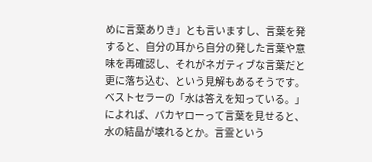めに言葉ありき」とも言いますし、言葉を発すると、自分の耳から自分の発した言葉や意味を再確認し、それがネガティブな言葉だと更に落ち込む、という見解もあるそうです。
ベストセラーの「水は答えを知っている。」によれば、バカヤローって言葉を見せると、水の結晶が壊れるとか。言霊という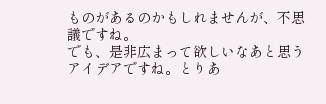ものがあるのかもしれませんが、不思議ですね。
でも、是非広まって欲しいなあと思うアイデアですね。とりあ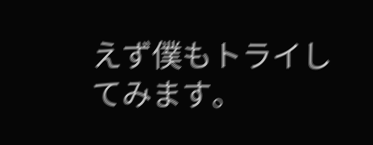えず僕もトライしてみます。